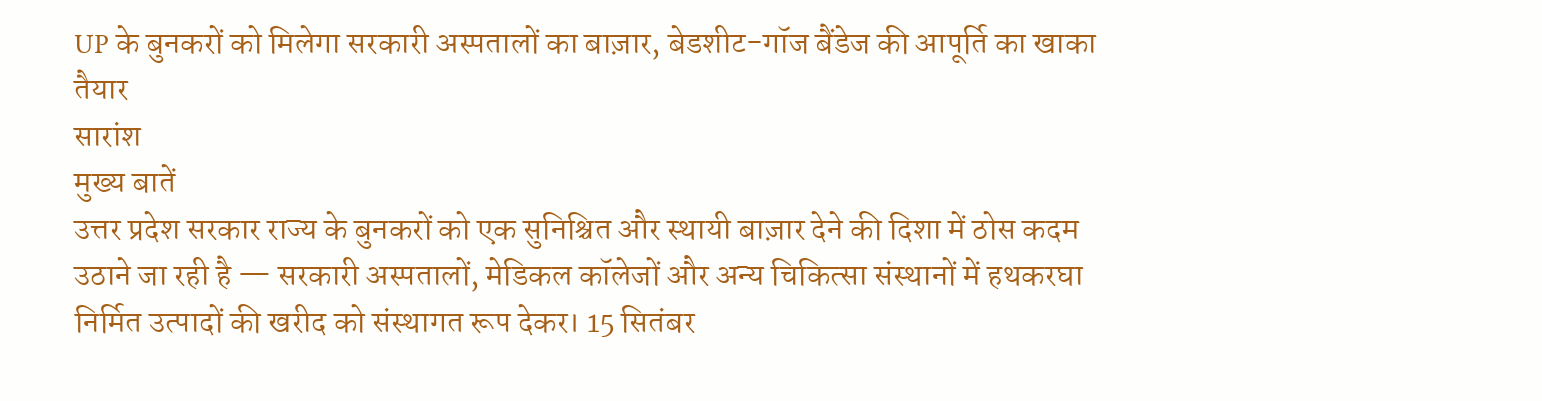UP के बुनकरों को मिलेगा सरकारी अस्पतालों का बाज़ार, बेडशीट-गॉज बैंडेज की आपूर्ति का खाका तैयार
सारांश
मुख्य बातें
उत्तर प्रदेश सरकार राज्य के बुनकरों को एक सुनिश्चित और स्थायी बाज़ार देने की दिशा में ठोस कदम उठाने जा रही है — सरकारी अस्पतालों, मेडिकल कॉलेजों और अन्य चिकित्सा संस्थानों में हथकरघा निर्मित उत्पादों की खरीद को संस्थागत रूप देकर। 15 सितंबर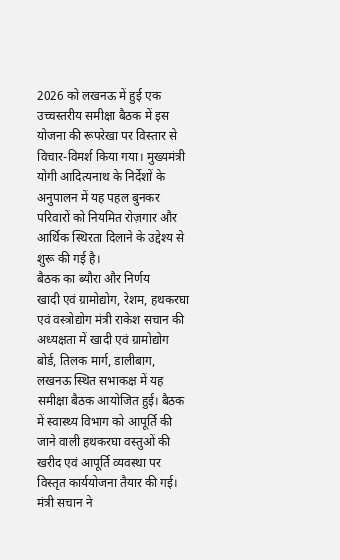2026 को लखनऊ में हुई एक उच्चस्तरीय समीक्षा बैठक में इस योजना की रूपरेखा पर विस्तार से विचार-विमर्श किया गया। मुख्यमंत्री योगी आदित्यनाथ के निर्देशों के अनुपालन में यह पहल बुनकर परिवारों को नियमित रोज़गार और आर्थिक स्थिरता दिलाने के उद्देश्य से शुरू की गई है।
बैठक का ब्यौरा और निर्णय
खादी एवं ग्रामोद्योग, रेशम, हथकरघा एवं वस्त्रोद्योग मंत्री राकेश सचान की अध्यक्षता में खादी एवं ग्रामोद्योग बोर्ड, तिलक मार्ग, डालीबाग, लखनऊ स्थित सभाकक्ष में यह समीक्षा बैठक आयोजित हुई। बैठक में स्वास्थ्य विभाग को आपूर्ति की जाने वाली हथकरघा वस्तुओं की खरीद एवं आपूर्ति व्यवस्था पर विस्तृत कार्ययोजना तैयार की गई। मंत्री सचान ने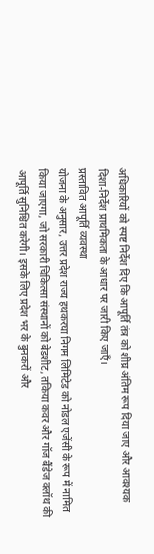अधिकारियों को स्पष्ट निर्देश दिए कि आपूर्ति तंत्र को शीघ्र अंतिम रूप दिया जाए और आवश्यक दिशा-निर्देश प्राथमिकता के आधार पर जारी किए जाएँ।
प्रस्तावित आपूर्ति व्यवस्था
योजना के अनुसार, उत्तर प्रदेश राज्य हथकरघा निगम लिमिटेड को नोडल एजेंसी के रूप में नामित किया जाएगा, जो सरकारी चिकित्सा संस्थानों को बेडशीट, तकिया कवर और गॉज बैंडेज क्लॉथ की आपूर्ति सुनिश्चित करेगी। इसके लिए प्रदेश भर के बुनकरों और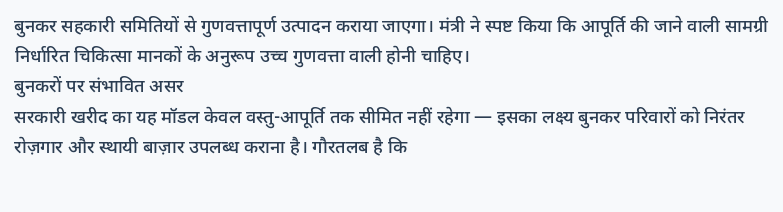बुनकर सहकारी समितियों से गुणवत्तापूर्ण उत्पादन कराया जाएगा। मंत्री ने स्पष्ट किया कि आपूर्ति की जाने वाली सामग्री निर्धारित चिकित्सा मानकों के अनुरूप उच्च गुणवत्ता वाली होनी चाहिए।
बुनकरों पर संभावित असर
सरकारी खरीद का यह मॉडल केवल वस्तु-आपूर्ति तक सीमित नहीं रहेगा — इसका लक्ष्य बुनकर परिवारों को निरंतर रोज़गार और स्थायी बाज़ार उपलब्ध कराना है। गौरतलब है कि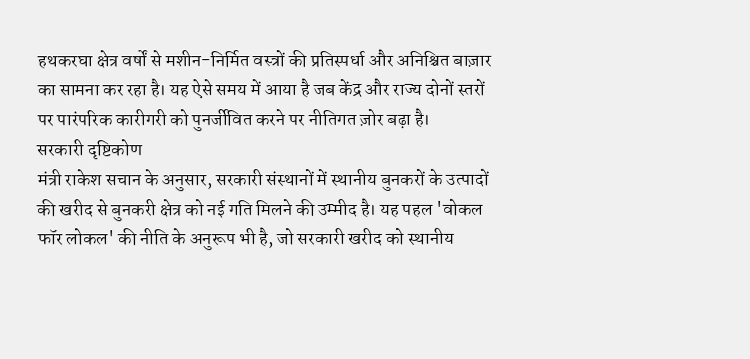हथकरघा क्षेत्र वर्षों से मशीन-निर्मित वस्त्रों की प्रतिस्पर्धा और अनिश्चित बाज़ार का सामना कर रहा है। यह ऐसे समय में आया है जब केंद्र और राज्य दोनों स्तरों पर पारंपरिक कारीगरी को पुनर्जीवित करने पर नीतिगत ज़ोर बढ़ा है।
सरकारी दृष्टिकोण
मंत्री राकेश सचान के अनुसार, सरकारी संस्थानों में स्थानीय बुनकरों के उत्पादों की खरीद से बुनकरी क्षेत्र को नई गति मिलने की उम्मीद है। यह पहल 'वोकल फॉर लोकल' की नीति के अनुरूप भी है, जो सरकारी खरीद को स्थानीय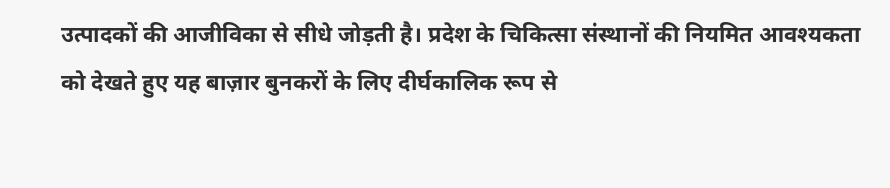उत्पादकों की आजीविका से सीधे जोड़ती है। प्रदेश के चिकित्सा संस्थानों की नियमित आवश्यकता को देखते हुए यह बाज़ार बुनकरों के लिए दीर्घकालिक रूप से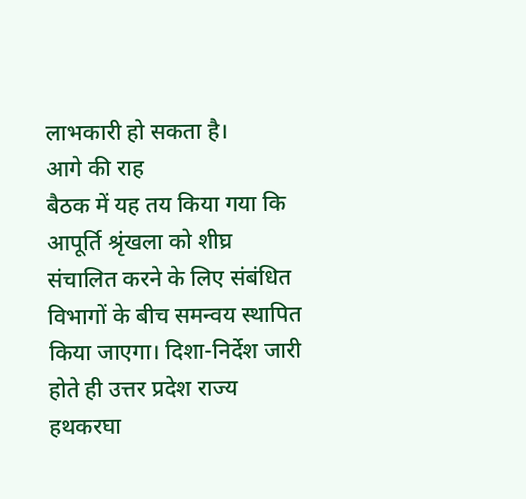लाभकारी हो सकता है।
आगे की राह
बैठक में यह तय किया गया कि आपूर्ति श्रृंखला को शीघ्र संचालित करने के लिए संबंधित विभागों के बीच समन्वय स्थापित किया जाएगा। दिशा-निर्देश जारी होते ही उत्तर प्रदेश राज्य हथकरघा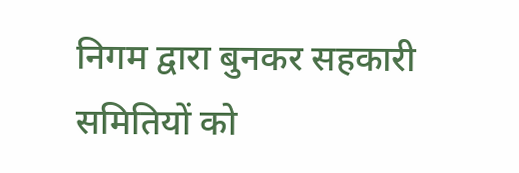निगम द्वारा बुनकर सहकारी समितियों को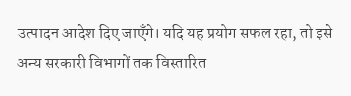उत्पादन आदेश दिए जाएँगे। यदि यह प्रयोग सफल रहा, तो इसे अन्य सरकारी विभागों तक विस्तारित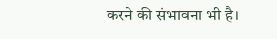करने की संभावना भी है।